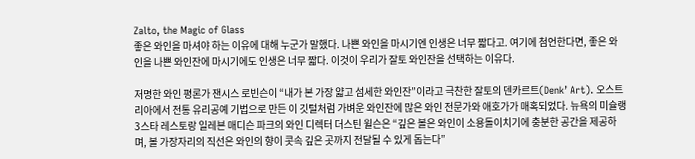Zalto, the Magic of Glass
좋은 와인을 마셔야 하는 이유에 대해 누군가 말했다. 나쁜 와인을 마시기엔 인생은 너무 짧다고. 여기에 첨언한다면, 좋은 와인을 나쁜 와인잔에 마시기에도 인생은 너무 짧다. 이것이 우리가 잘토 와인잔을 선택하는 이유다.

저명한 와인 평론가 잰시스 로빈슨이 “내가 본 가장 얇고 섬세한 와인잔”이라고 극찬한 잘토의 덴카르트(Denk’ Art). 오스트리아에서 전통 유리공예 기법으로 만든 이 깃털처럼 가벼운 와인잔에 많은 와인 전문가와 애호가가 매혹되었다. 뉴욕의 미슐랭 3스타 레스토랑 일레븐 매디슨 파크의 와인 디렉터 더스틴 윌슨은 “깊은 볼은 와인이 소용돌이치기에 충분한 공간을 제공하며, 볼 가장자리의 직선은 와인의 향이 콧속 깊은 곳까지 전달될 수 있게 돕는다”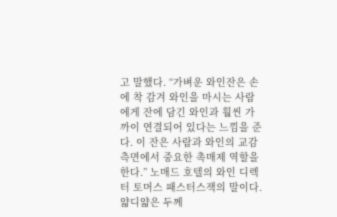고 말했다. “가벼운 와인잔은 손에 착 감겨 와인을 마시는 사람에게 잔에 담긴 와인과 훨씬 가까이 연결되어 있다는 느낌을 준다. 이 잔은 사람과 와인의 교감 측면에서 중요한 촉매제 역할을 한다.” 노매드 호텔의 와인 디렉터 토머스 패스터스잭의 말이다. 얇디얇은 두께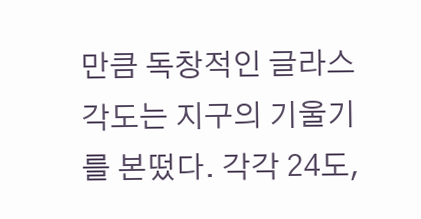만큼 독창적인 글라스 각도는 지구의 기울기를 본떴다. 각각 24도,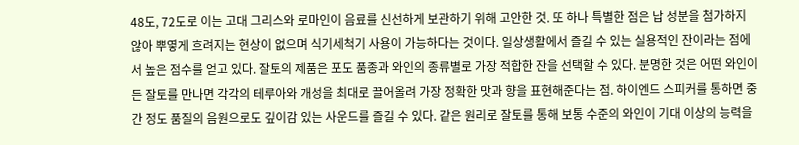48도, 72도로 이는 고대 그리스와 로마인이 음료를 신선하게 보관하기 위해 고안한 것. 또 하나 특별한 점은 납 성분을 첨가하지 않아 뿌옇게 흐려지는 현상이 없으며 식기세척기 사용이 가능하다는 것이다. 일상생활에서 즐길 수 있는 실용적인 잔이라는 점에서 높은 점수를 얻고 있다. 잘토의 제품은 포도 품종과 와인의 종류별로 가장 적합한 잔을 선택할 수 있다. 분명한 것은 어떤 와인이든 잘토를 만나면 각각의 테루아와 개성을 최대로 끌어올려 가장 정확한 맛과 향을 표현해준다는 점. 하이엔드 스피커를 통하면 중간 정도 품질의 음원으로도 깊이감 있는 사운드를 즐길 수 있다. 같은 원리로 잘토를 통해 보통 수준의 와인이 기대 이상의 능력을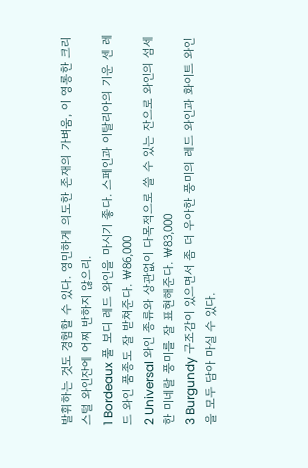발휘하는 것도 경험할 수 있다. 영민하게 의도한 존재의 가벼움, 이 영롱한 크리스털 와인잔에 어찌 반하지 않으리.
1 Bordeaux 풀 보디 레드 와인을 마시기 좋다. 스페인과 이탈리아의 기운 센 레드 와인 품종도 잘 받쳐준다. ₩86,000
2 Universal 와인 종류와 상관없이 다목적으로 쓸 수 있는 잔으로 와인의 섬세한 미네랄 풍미를 잘 표현해준다. ₩83,000
3 Burgundy 구조감이 있으면서 좀 더 우아한 풍미의 레드 와인과 화이트 와인을 모두 담아 마실 수 있다.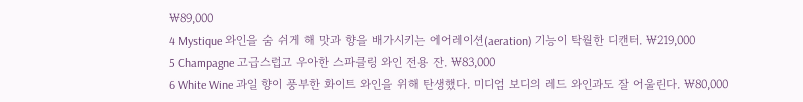₩89,000
4 Mystique 와인을 숨 쉬게 해 맛과 향을 배가시키는 에어레이션(aeration) 기능이 탁월한 디캔터. ₩219,000
5 Champagne 고급스럽고 우아한 스파클링 와인 전용 잔. ₩83,000
6 White Wine 과일 향이 풍부한 화이트 와인을 위해 탄생했다. 미디엄 보디의 레드 와인과도 잘 어울린다. ₩80,000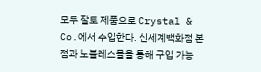모두 잘토 제품으로 Crystal & Co.에서 수입한다. 신세계백화점 본점과 노블레스몰을 통해 구입 가능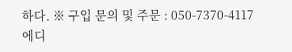하다. ※ 구입 문의 및 주문 : 050-7370-4117
에디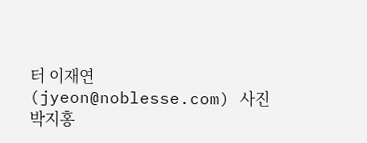터 이재연(jyeon@noblesse.com) 사진 박지홍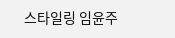스타일링 임윤주